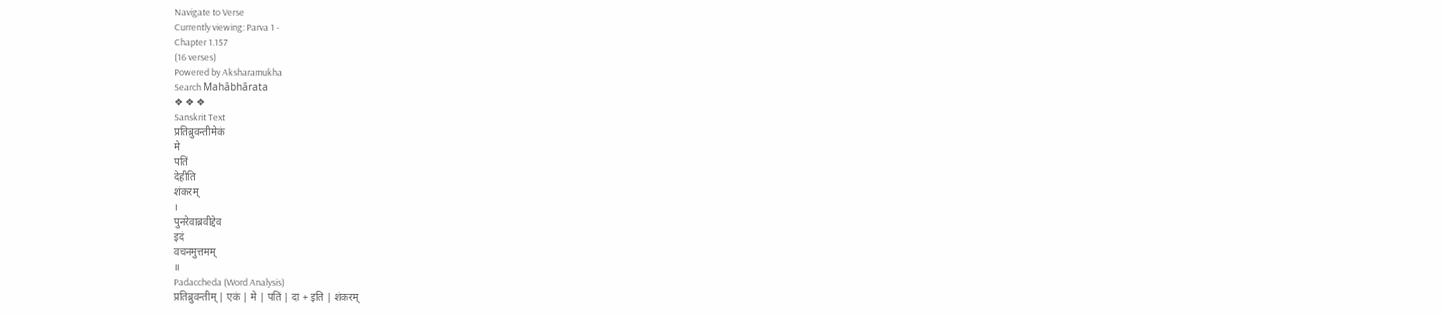Navigate to Verse
Currently viewing: Parva 1 -
Chapter 1.157
(16 verses)
Powered by Aksharamukha
Search Mahābhārata
❖ ❖ ❖
Sanskrit Text
प्रतिब्रुवन्तीमेकं
मे
पतिं
देहीति
शंकरम्
।
पुनरेवाब्रवीद्देव
इदं
वचनमुत्तमम्
॥
Padaccheda (Word Analysis)
प्रतिब्रुवन्तीम् | एकं | मे | पतिं | दा + इति | शंकरम्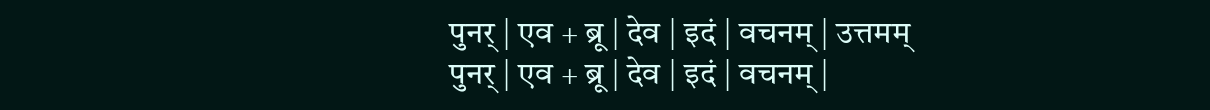पुनर् | एव + ब्रू | देव | इदं | वचनम् | उत्तमम्
पुनर् | एव + ब्रू | देव | इदं | वचनम् |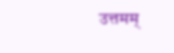उत्तमम्